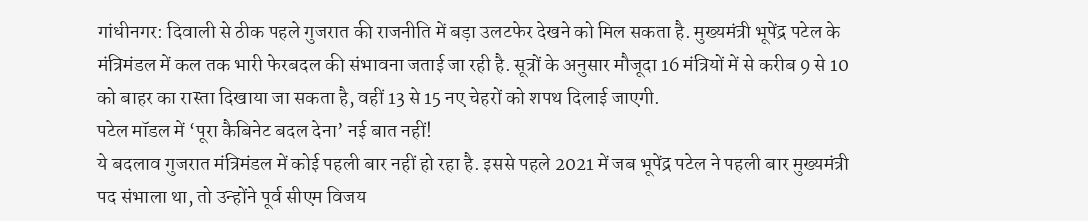गांधीनगर: दिवाली से ठीक पहले गुजरात की राजनीति में बड़ा उलटफेर देखने को मिल सकता है. मुख्यमंत्री भूपेंद्र पटेल के मंत्रिमंडल में कल तक भारी फेरबदल की संभावना जताई जा रही है. सूत्रों के अनुसार मौजूदा 16 मंत्रियों में से करीब 9 से 10 को बाहर का रास्ता दिखाया जा सकता है, वहीं 13 से 15 नए चेहरों को शपथ दिलाई जाएगी.
पटेल मॉडल में ‘पूरा कैबिनेट बदल देना’ नई बात नहीं!
ये बदलाव गुजरात मंत्रिमंडल में कोई पहली बार नहीं हो रहा है. इससे पहले 2021 में जब भूपेंद्र पटेल ने पहली बार मुख्यमंत्री पद संभाला था, तो उन्होंने पूर्व सीएम विजय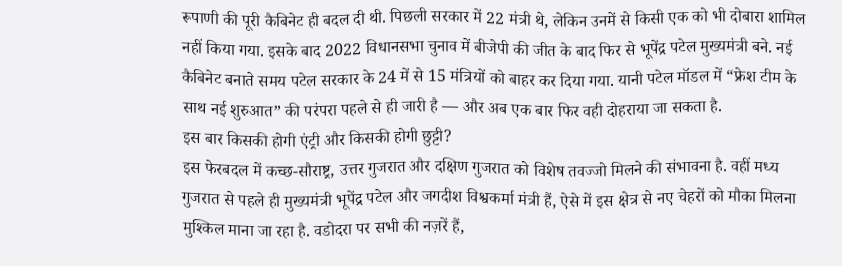रूपाणी की पूरी कैबिनेट ही बदल दी थी. पिछली सरकार में 22 मंत्री थे, लेकिन उनमें से किसी एक को भी दोबारा शामिल नहीं किया गया. इसके बाद 2022 विधानसभा चुनाव में बीजेपी की जीत के बाद फिर से भूपेंद्र पटेल मुख्यमंत्री बने. नई कैबिनेट बनाते समय पटेल सरकार के 24 में से 15 मंत्रियों को बाहर कर दिया गया. यानी पटेल मॉडल में “फ्रेश टीम के साथ नई शुरुआत” की परंपरा पहले से ही जारी है — और अब एक बार फिर वही दोहराया जा सकता है.
इस बार किसकी होगी एंट्री और किसकी होगी छुट्टी?
इस फेरबदल में कच्छ-सौराष्ट्र, उत्तर गुजरात और दक्षिण गुजरात को विशेष तवज्जो मिलने की संभावना है. वहीं मध्य गुजरात से पहले ही मुख्यमंत्री भूपेंद्र पटेल और जगदीश विश्वकर्मा मंत्री हैं, ऐसे में इस क्षेत्र से नए चेहरों को मौका मिलना मुश्किल माना जा रहा है. वडोदरा पर सभी की नज़रें हैं,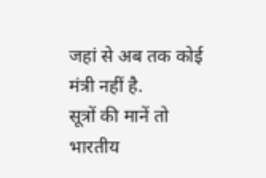जहां से अब तक कोई मंत्री नहीं है.
सूत्रों की मानें तो भारतीय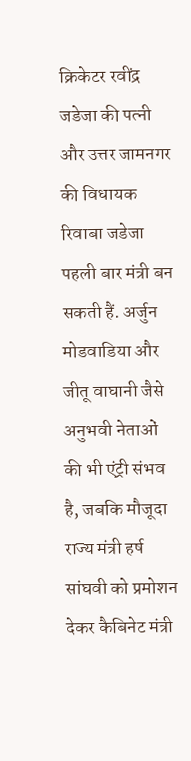क्रिकेटर रवींद्र जडेजा की पत्नी और उत्तर जामनगर की विधायक रिवाबा जडेजा पहली बार मंत्री बन सकती हैं. अर्जुन मोडवाडिया और जीतू वाघानी जैसे अनुभवी नेताओं की भी एंट्री संभव है, जबकि मौजूदा राज्य मंत्री हर्ष सांघवी को प्रमोशन देकर कैबिनेट मंत्री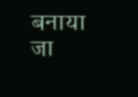बनाया जा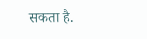सकता है.